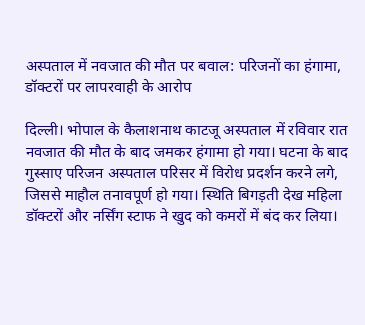अस्पताल में नवजात की मौत पर बवाल: परिजनों का हंगामा, डॉक्टरों पर लापरवाही के आरोप

दिल्ली। भोपाल के कैलाशनाथ काटजू अस्पताल में रविवार रात नवजात की मौत के बाद जमकर हंगामा हो गया। घटना के बाद गुस्साए परिजन अस्पताल परिसर में विरोध प्रदर्शन करने लगे, जिससे माहौल तनावपूर्ण हो गया। स्थिति बिगड़ती देख महिला डॉक्टरों और नर्सिंग स्टाफ ने खुद को कमरों में बंद कर लिया।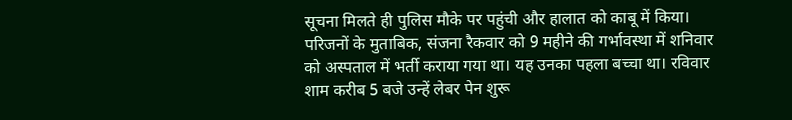सूचना मिलते ही पुलिस मौके पर पहुंची और हालात को काबू में किया।
परिजनों के मुताबिक, संजना रैकवार को 9 महीने की गर्भावस्था में शनिवार को अस्पताल में भर्ती कराया गया था। यह उनका पहला बच्चा था। रविवार शाम करीब 5 बजे उन्हें लेबर पेन शुरू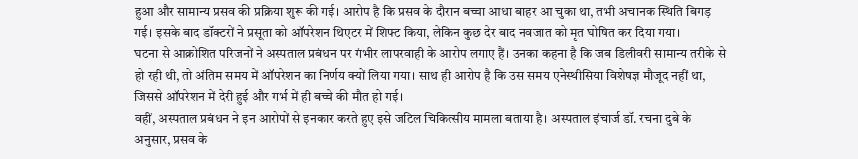हुआ और सामान्य प्रसव की प्रक्रिया शुरू की गई। आरोप है कि प्रसव के दौरान बच्चा आधा बाहर आ चुका था, तभी अचानक स्थिति बिगड़ गई। इसके बाद डॉक्टरों ने प्रसूता को ऑपरेशन थिएटर में शिफ्ट किया, लेकिन कुछ देर बाद नवजात को मृत घोषित कर दिया गया।
घटना से आक्रोशित परिजनों ने अस्पताल प्रबंधन पर गंभीर लापरवाही के आरोप लगाए हैं। उनका कहना है कि जब डिलीवरी सामान्य तरीके से हो रही थी, तो अंतिम समय में ऑपरेशन का निर्णय क्यों लिया गया। साथ ही आरोप है कि उस समय एनेस्थीसिया विशेषज्ञ मौजूद नहीं था, जिससे ऑपरेशन में देरी हुई और गर्भ में ही बच्चे की मौत हो गई।
वहीं, अस्पताल प्रबंधन ने इन आरोपों से इनकार करते हुए इसे जटिल चिकित्सीय मामला बताया है। अस्पताल इंचार्ज डॉ. रचना दुबे के अनुसार, प्रसव के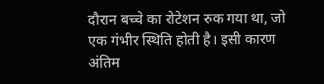दौरान बच्चे का रोटेशन रुक गया था, जो एक गंभीर स्थिति होती है। इसी कारण अंतिम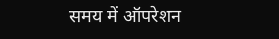समय में ऑपरेशन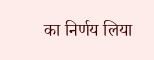का निर्णय लिया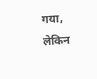गया, लेकिन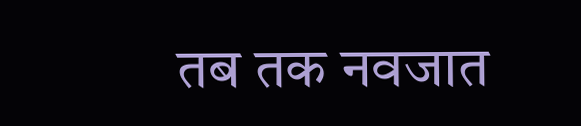तब तक नवजात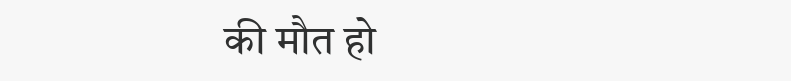की मौत हो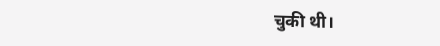चुकी थी।